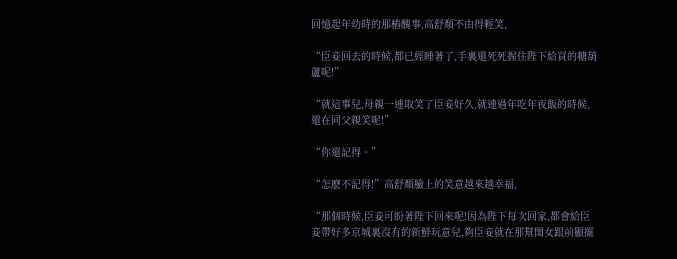回憶起年幼時的那樁醜事,高舒顏不由得輕笑,

“臣妾回去的時候,都已經睡著了,手裏還死死握住陛下給買的糖葫蘆呢!”

“就這事兒,母親一連取笑了臣妾好久,就連過年吃年夜飯的時候,還在同父親笑呢!”

“你還記得。”

“怎麽不記得!”高舒顏臉上的笑意越來越幸福,

“那個時候,臣妾可盼著陛下回來呢!因為陛下每次回家,都會給臣妾帶好多京城裏沒有的新鮮玩意兒,夠臣妾就在那幫閨女跟前顯擺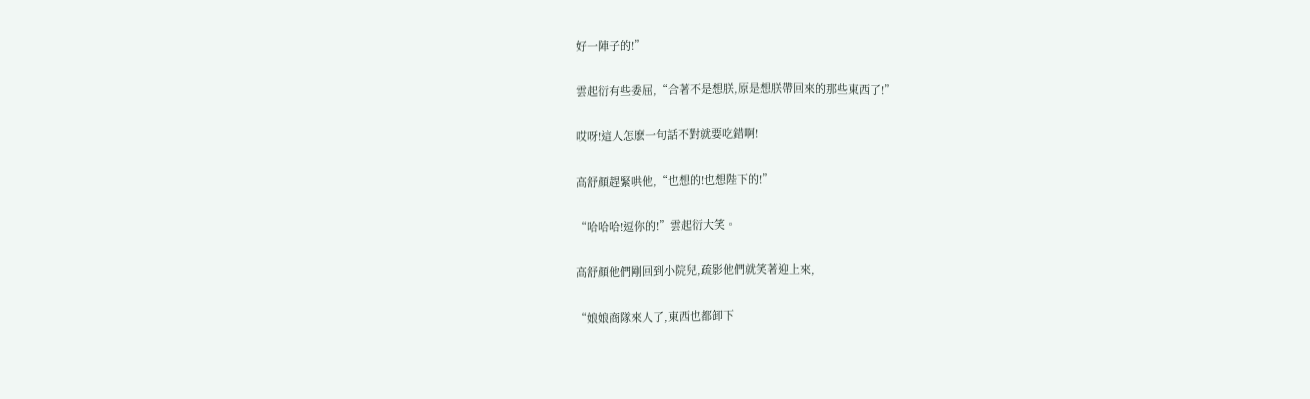好一陣子的!”

雲起衍有些委屈,“合著不是想朕,原是想朕帶回來的那些東西了!”

哎呀!這人怎麽一句話不對就要吃錯啊!

高舒顏趕緊哄他,“也想的!也想陛下的!”

“哈哈哈!逗你的!”雲起衍大笑。

高舒顏他們剛回到小院兒,疏影他們就笑著迎上來,

“娘娘商隊來人了,東西也都卸下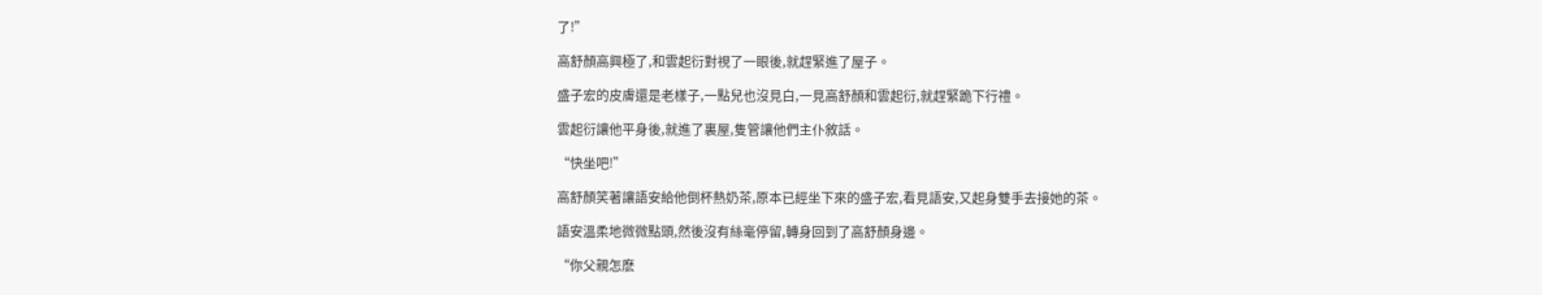了!”

高舒顏高興極了,和雲起衍對視了一眼後,就趕緊進了屋子。

盛子宏的皮膚還是老樣子,一點兒也沒見白,一見高舒顏和雲起衍,就趕緊跪下行禮。

雲起衍讓他平身後,就進了裏屋,隻管讓他們主仆敘話。

“快坐吧!”

高舒顏笑著讓語安給他倒杯熱奶茶,原本已經坐下來的盛子宏,看見語安,又起身雙手去接她的茶。

語安溫柔地微微點頭,然後沒有絲毫停留,轉身回到了高舒顏身邊。

“你父親怎麽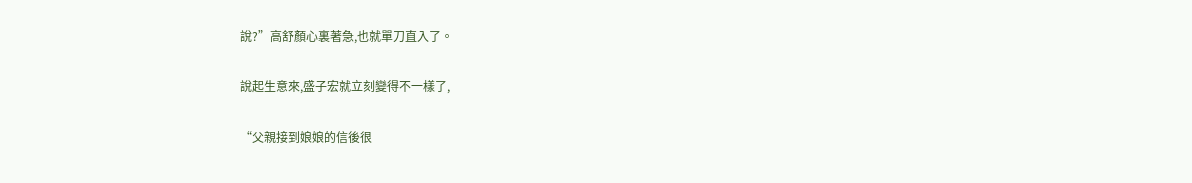說?”高舒顏心裏著急,也就單刀直入了。

說起生意來,盛子宏就立刻變得不一樣了,

“父親接到娘娘的信後很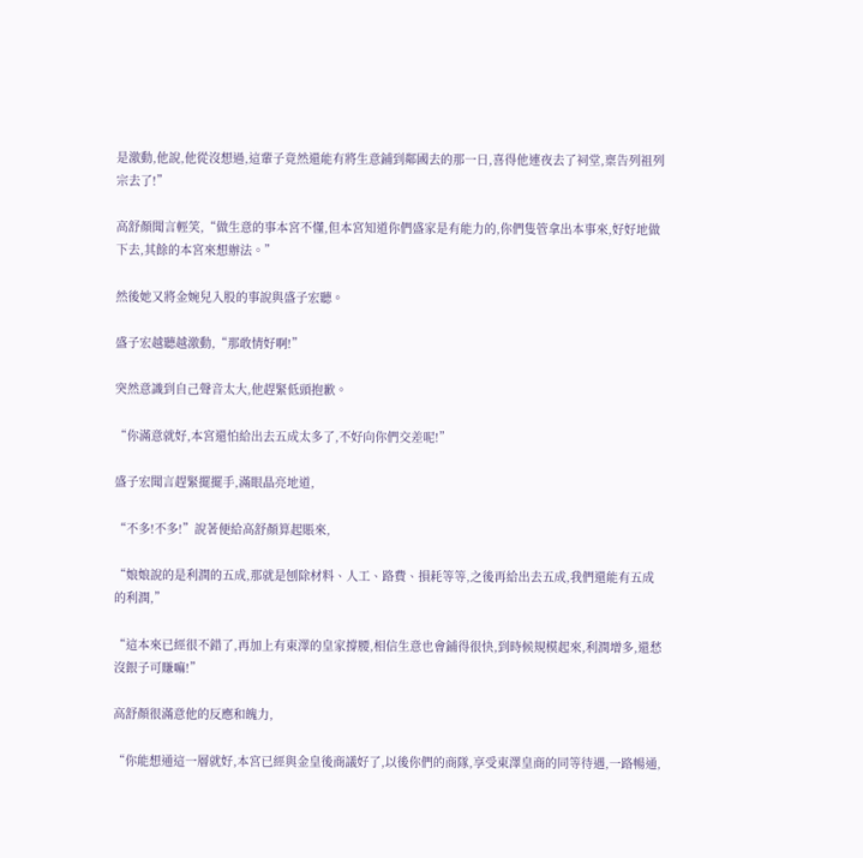是激動,他說,他從沒想過,這輩子竟然還能有將生意鋪到鄰國去的那一日,喜得他連夜去了祠堂,稟告列祖列宗去了!”

高舒顏聞言輕笑,“做生意的事本宮不懂,但本宮知道你們盛家是有能力的,你們隻管拿出本事來,好好地做下去,其餘的本宮來想辦法。”

然後她又將金婉兒入股的事說與盛子宏聽。

盛子宏越聽越激動,“那敢情好啊!”

突然意識到自己聲音太大,他趕緊低頭抱歉。

“你滿意就好,本宮還怕給出去五成太多了,不好向你們交差呢!”

盛子宏聞言趕緊擺擺手,滿眼晶亮地道,

“不多!不多!”說著便給高舒顏算起賬來,

“娘娘說的是利潤的五成,那就是刨除材料、人工、路費、損耗等等,之後再給出去五成,我們還能有五成的利潤,”

“這本來已經很不錯了,再加上有東澤的皇家撐腰,相信生意也會鋪得很快,到時候規模起來,利潤增多,還愁沒銀子可賺嘛!”

高舒顏很滿意他的反應和魄力,

“你能想通這一層就好,本宮已經與金皇後商議好了,以後你們的商隊,享受東澤皇商的同等待遇,一路暢通,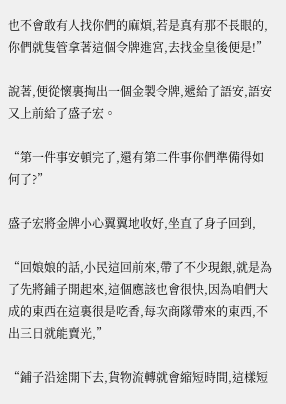也不會敢有人找你們的麻煩,若是真有那不長眼的,你們就隻管拿著這個令牌進宮,去找金皇後便是!”

說著,便從懷裏掏出一個金製令牌,遞給了語安,語安又上前給了盛子宏。

“第一件事安頓完了,還有第二件事你們準備得如何了?”

盛子宏將金牌小心翼翼地收好,坐直了身子回到,

“回娘娘的話,小民這回前來,帶了不少現銀,就是為了先將鋪子開起來,這個應該也會很快,因為咱們大成的東西在這裏很是吃香,每次商隊帶來的東西,不出三日就能賣光,”

“鋪子沿途開下去,貨物流轉就會縮短時間,這樣短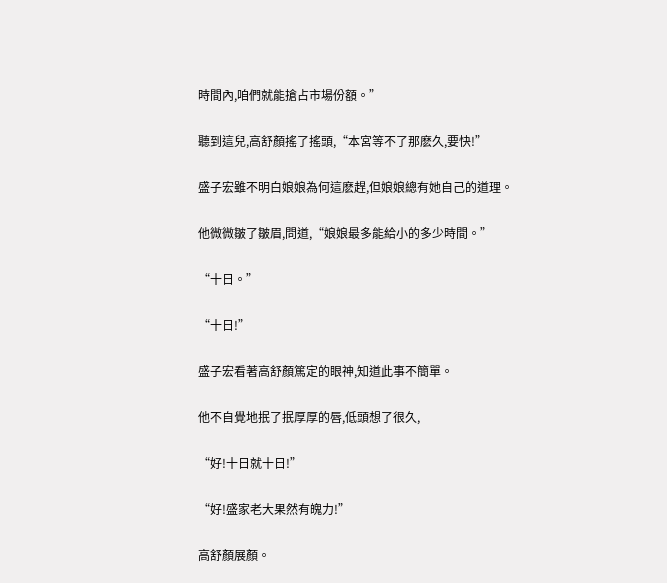時間內,咱們就能搶占市場份額。”

聽到這兒,高舒顏搖了搖頭,“本宮等不了那麽久,要快!”

盛子宏雖不明白娘娘為何這麽趕,但娘娘總有她自己的道理。

他微微皺了皺眉,問道,“娘娘最多能給小的多少時間。”

“十日。”

“十日!”

盛子宏看著高舒顏篤定的眼神,知道此事不簡單。

他不自覺地抿了抿厚厚的唇,低頭想了很久,

“好!十日就十日!”

“好!盛家老大果然有魄力!”

高舒顏展顏。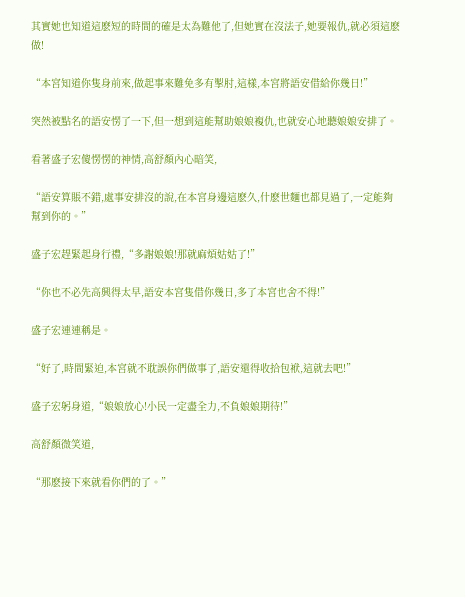其實她也知道這麽短的時間的確是太為難他了,但她實在沒法子,她要報仇,就必須這麽做!

“本宮知道你隻身前來,做起事來難免多有掣肘,這樣,本宮將語安借給你幾日!”

突然被點名的語安愣了一下,但一想到這能幫助娘娘複仇,也就安心地聽娘娘安排了。

看著盛子宏傻愣愣的神情,高舒顏內心暗笑,

“語安算賬不錯,處事安排沒的說,在本宮身邊這麽久,什麽世麵也都見過了,一定能夠幫到你的。”

盛子宏趕緊起身行禮,“多謝娘娘!那就麻煩姑姑了!”

“你也不必先高興得太早,語安本宮隻借你幾日,多了本宮也舍不得!”

盛子宏連連稱是。

“好了,時間緊迫,本宮就不耽誤你們做事了,語安還得收拾包袱,這就去吧!”

盛子宏躬身道,“娘娘放心!小民一定盡全力,不負娘娘期待!”

高舒顏微笑道,

“那麽接下來就看你們的了。”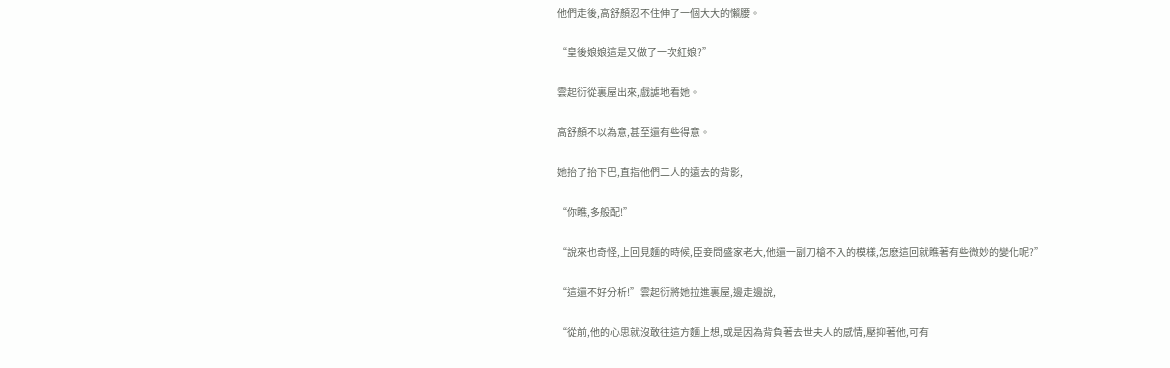他們走後,高舒顏忍不住伸了一個大大的懶腰。

“皇後娘娘這是又做了一次紅娘?”

雲起衍從裏屋出來,戲謔地看她。

高舒顏不以為意,甚至還有些得意。

她抬了抬下巴,直指他們二人的遠去的背影,

“你瞧,多般配!”

“說來也奇怪,上回見麵的時候,臣妾問盛家老大,他還一副刀槍不入的模樣,怎麽這回就瞧著有些微妙的變化呢?”

“這還不好分析!”雲起衍將她拉進裏屋,邊走邊說,

“從前,他的心思就沒敢往這方麵上想,或是因為背負著去世夫人的感情,壓抑著他,可有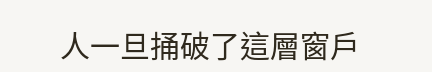人一旦捅破了這層窗戶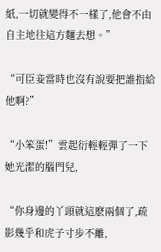紙,一切就變得不一樣了,他會不由自主地往這方麵去想。”

“可臣妾當時也沒有說要把誰指給他啊?”

“小笨蛋!”雲起衍輕輕彈了一下她光潔的腦門兒,

“你身邊的丫頭就這麽兩個了,疏影幾乎和虎子寸步不離,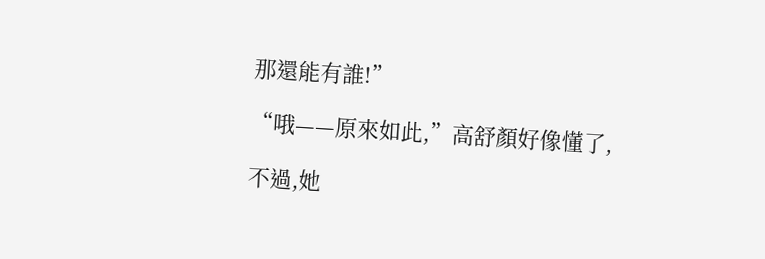那還能有誰!”

“哦——原來如此,”高舒顏好像懂了,

不過,她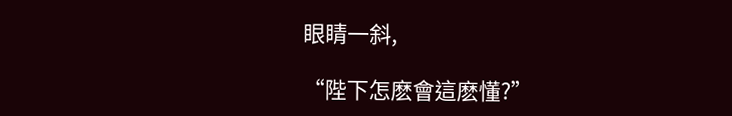眼睛一斜,

“陛下怎麽會這麽懂?”